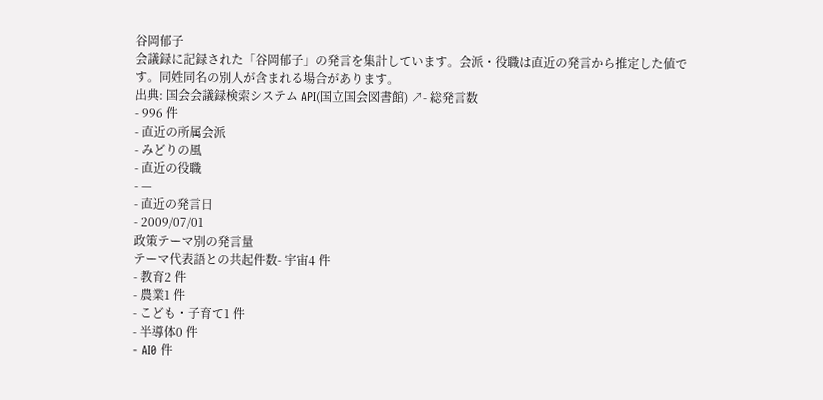谷岡郁子
会議録に記録された「谷岡郁子」の発言を集計しています。会派・役職は直近の発言から推定した値です。同姓同名の別人が含まれる場合があります。
出典: 国会会議録検索システム API(国立国会図書館) ↗- 総発言数
- 996 件
- 直近の所属会派
- みどりの風
- 直近の役職
- —
- 直近の発言日
- 2009/07/01
政策テーマ別の発言量
テーマ代表語との共起件数- 宇宙4 件
- 教育2 件
- 農業1 件
- こども・子育て1 件
- 半導体0 件
- AI0 件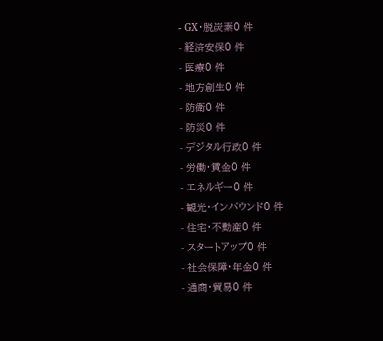- GX・脱炭素0 件
- 経済安保0 件
- 医療0 件
- 地方創生0 件
- 防衛0 件
- 防災0 件
- デジタル行政0 件
- 労働・賃金0 件
- エネルギー0 件
- 観光・インバウンド0 件
- 住宅・不動産0 件
- スタートアップ0 件
- 社会保障・年金0 件
- 通商・貿易0 件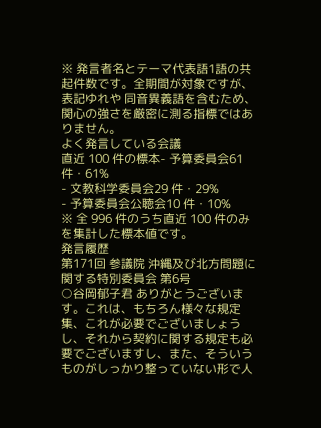※ 発言者名とテーマ代表語1語の共起件数です。全期間が対象ですが、表記ゆれや 同音異義語を含むため、関心の強さを厳密に測る指標ではありません。
よく発言している会議
直近 100 件の標本- 予算委員会61 件・61%
- 文教科学委員会29 件・29%
- 予算委員会公聴会10 件・10%
※ 全 996 件のうち直近 100 件のみを集計した標本値です。
発言履歴
第171回 参議院 沖縄及び北方問題に関する特別委員会 第6号
○谷岡郁子君 ありがとうございます。これは、もちろん様々な規定集、これが必要でございましょうし、それから契約に関する規定も必要でございますし、また、そういうものがしっかり整っていない形で人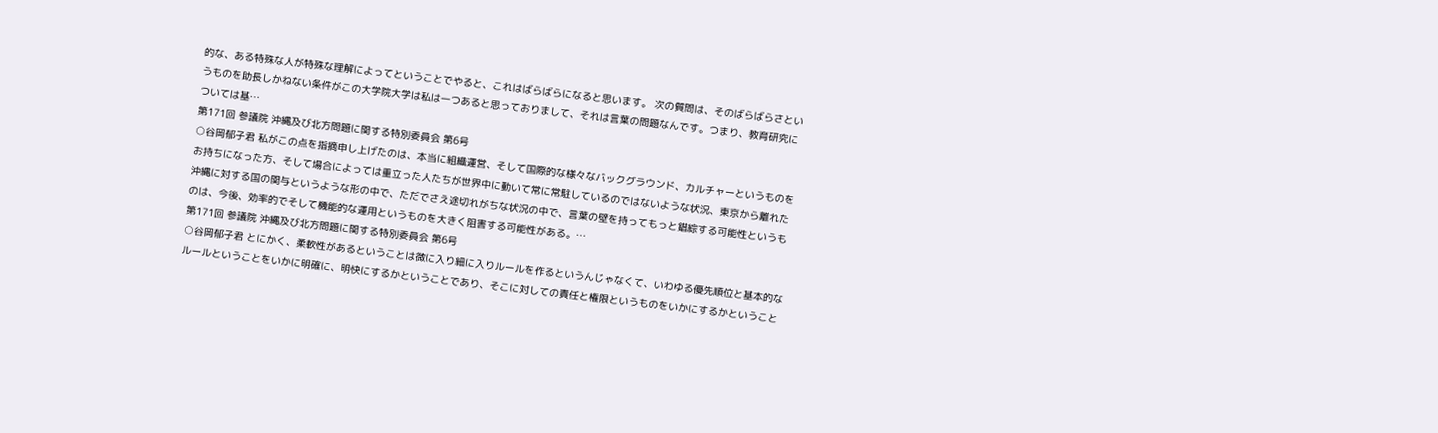的な、ある特殊な人が特殊な理解によってということでやると、これはばらばらになると思います。 次の質問は、そのばらばらさというものを助長しかねない条件がこの大学院大学は私は一つあると思っておりまして、それは言葉の問題なんです。つまり、教育研究については基…
第171回 参議院 沖縄及び北方問題に関する特別委員会 第6号
○谷岡郁子君 私がこの点を指摘申し上げたのは、本当に組織運営、そして国際的な様々なバックグラウンド、カルチャーというものをお持ちになった方、そして場合によっては重立った人たちが世界中に動いて常に常駐しているのではないような状況、東京から離れた沖縄に対する国の関与というような形の中で、ただでさえ途切れがちな状況の中で、言葉の壁を持ってもっと錯綜する可能性というものは、今後、効率的でそして機能的な運用というものを大きく阻害する可能性がある。…
第171回 参議院 沖縄及び北方問題に関する特別委員会 第6号
○谷岡郁子君 とにかく、柔軟性があるということは微に入り細に入りルールを作るというんじゃなくて、いわゆる優先順位と基本的なルールということをいかに明確に、明快にするかということであり、そこに対しての責任と権限というものをいかにするかということ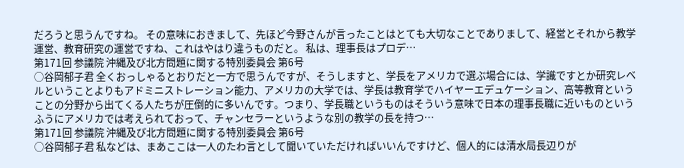だろうと思うんですね。 その意味におきまして、先ほど今野さんが言ったことはとても大切なことでありまして、経営とそれから教学運営、教育研究の運営ですね、これはやはり違うものだと。 私は、理事長はプロデ…
第171回 参議院 沖縄及び北方問題に関する特別委員会 第6号
○谷岡郁子君 全くおっしゃるとおりだと一方で思うんですが、そうしますと、学長をアメリカで選ぶ場合には、学識ですとか研究レベルということよりもアドミニストレーション能力、アメリカの大学では、学長は教育学でハイヤーエデュケーション、高等教育ということの分野から出てくる人たちが圧倒的に多いんです。つまり、学長職というものはそういう意味で日本の理事長職に近いものというふうにアメリカでは考えられておって、チャンセラーというような別の教学の長を持つ…
第171回 参議院 沖縄及び北方問題に関する特別委員会 第6号
○谷岡郁子君 私などは、まあここは一人のたわ言として聞いていただければいいんですけど、個人的には清水局長辺りが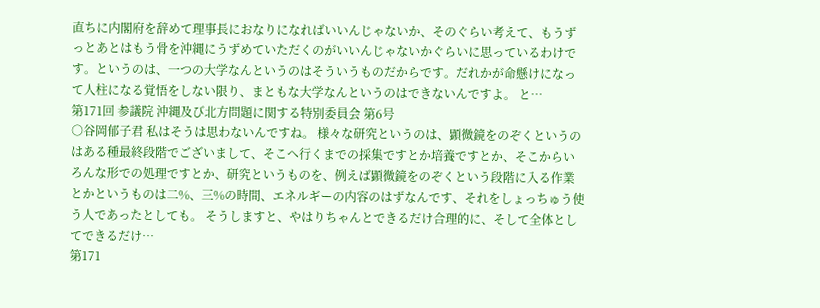直ちに内閣府を辞めて理事長におなりになればいいんじゃないか、そのぐらい考えて、もうずっとあとはもう骨を沖縄にうずめていただくのがいいんじゃないかぐらいに思っているわけです。というのは、一つの大学なんというのはそういうものだからです。だれかが命懸けになって人柱になる覚悟をしない限り、まともな大学なんというのはできないんですよ。 と…
第171回 参議院 沖縄及び北方問題に関する特別委員会 第6号
○谷岡郁子君 私はそうは思わないんですね。 様々な研究というのは、顕微鏡をのぞくというのはある種最終段階でございまして、そこへ行くまでの採集ですとか培養ですとか、そこからいろんな形での処理ですとか、研究というものを、例えば顕微鏡をのぞくという段階に入る作業とかというものは二%、三%の時間、エネルギーの内容のはずなんです、それをしょっちゅう使う人であったとしても。 そうしますと、やはりちゃんとできるだけ合理的に、そして全体としてできるだけ…
第171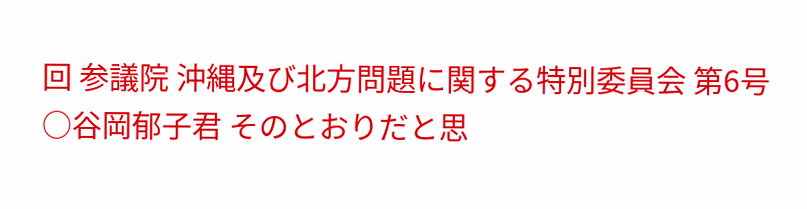回 参議院 沖縄及び北方問題に関する特別委員会 第6号
○谷岡郁子君 そのとおりだと思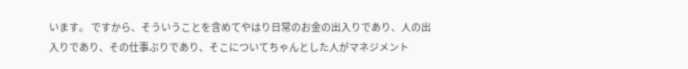います。 ですから、そういうことを含めてやはり日常のお金の出入りであり、人の出入りであり、その仕事ぶりであり、そこについてちゃんとした人がマネジメント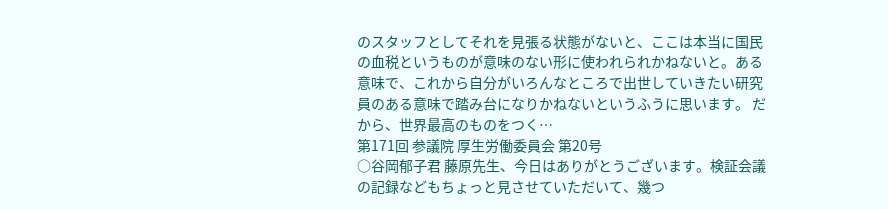のスタッフとしてそれを見張る状態がないと、ここは本当に国民の血税というものが意味のない形に使われられかねないと。ある意味で、これから自分がいろんなところで出世していきたい研究員のある意味で踏み台になりかねないというふうに思います。 だから、世界最高のものをつく…
第171回 参議院 厚生労働委員会 第20号
○谷岡郁子君 藤原先生、今日はありがとうございます。検証会議の記録などもちょっと見させていただいて、幾つ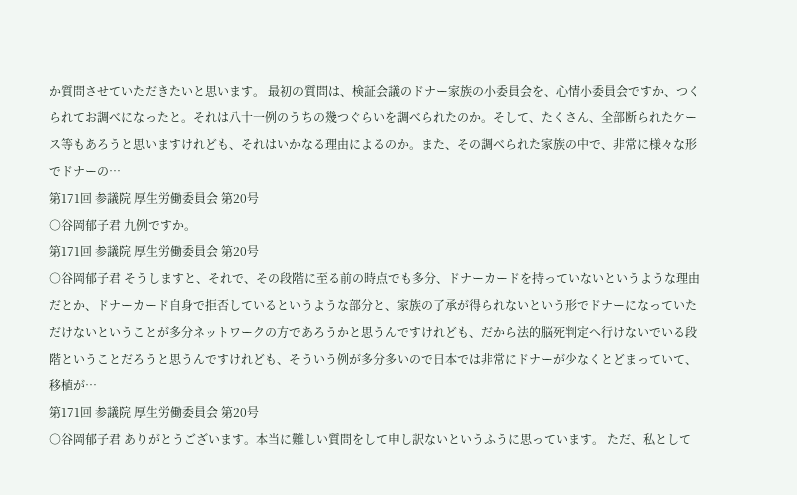か質問させていただきたいと思います。 最初の質問は、検証会議のドナー家族の小委員会を、心情小委員会ですか、つくられてお調べになったと。それは八十一例のうちの幾つぐらいを調べられたのか。そして、たくさん、全部断られたケース等もあろうと思いますけれども、それはいかなる理由によるのか。また、その調べられた家族の中で、非常に様々な形でドナーの…
第171回 参議院 厚生労働委員会 第20号
○谷岡郁子君 九例ですか。
第171回 参議院 厚生労働委員会 第20号
○谷岡郁子君 そうしますと、それで、その段階に至る前の時点でも多分、ドナーカードを持っていないというような理由だとか、ドナーカード自身で拒否しているというような部分と、家族の了承が得られないという形でドナーになっていただけないということが多分ネットワークの方であろうかと思うんですけれども、だから法的脳死判定へ行けないでいる段階ということだろうと思うんですけれども、そういう例が多分多いので日本では非常にドナーが少なくとどまっていて、移植が…
第171回 参議院 厚生労働委員会 第20号
○谷岡郁子君 ありがとうございます。本当に難しい質問をして申し訳ないというふうに思っています。 ただ、私として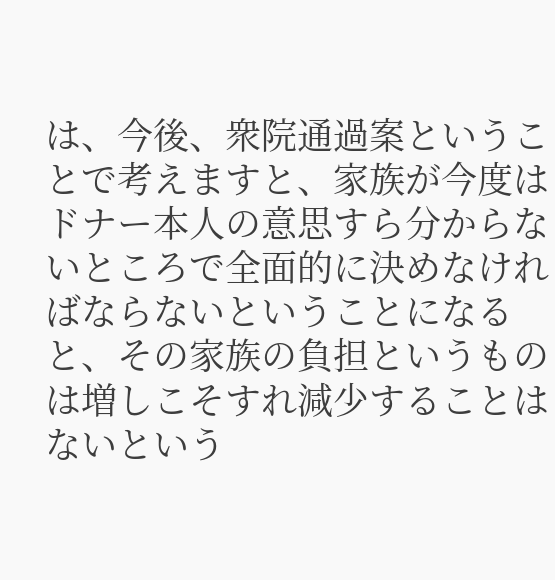は、今後、衆院通過案ということで考えますと、家族が今度はドナー本人の意思すら分からないところで全面的に決めなければならないということになると、その家族の負担というものは増しこそすれ減少することはないという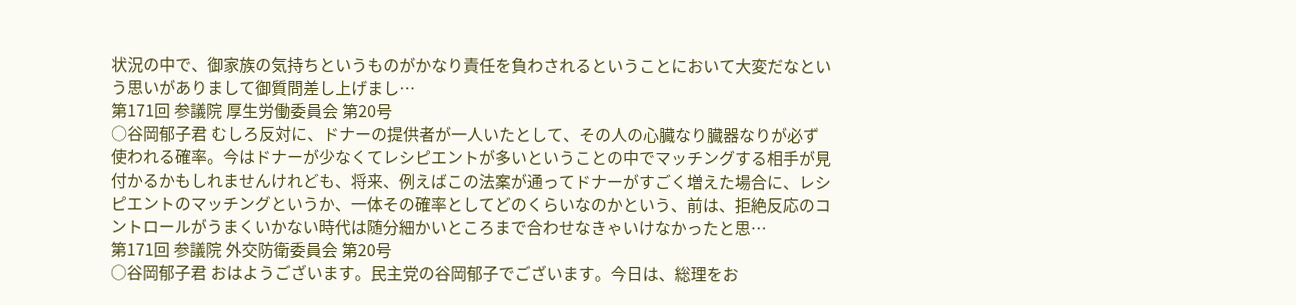状況の中で、御家族の気持ちというものがかなり責任を負わされるということにおいて大変だなという思いがありまして御質問差し上げまし…
第171回 参議院 厚生労働委員会 第20号
○谷岡郁子君 むしろ反対に、ドナーの提供者が一人いたとして、その人の心臓なり臓器なりが必ず使われる確率。今はドナーが少なくてレシピエントが多いということの中でマッチングする相手が見付かるかもしれませんけれども、将来、例えばこの法案が通ってドナーがすごく増えた場合に、レシピエントのマッチングというか、一体その確率としてどのくらいなのかという、前は、拒絶反応のコントロールがうまくいかない時代は随分細かいところまで合わせなきゃいけなかったと思…
第171回 参議院 外交防衛委員会 第20号
○谷岡郁子君 おはようございます。民主党の谷岡郁子でございます。今日は、総理をお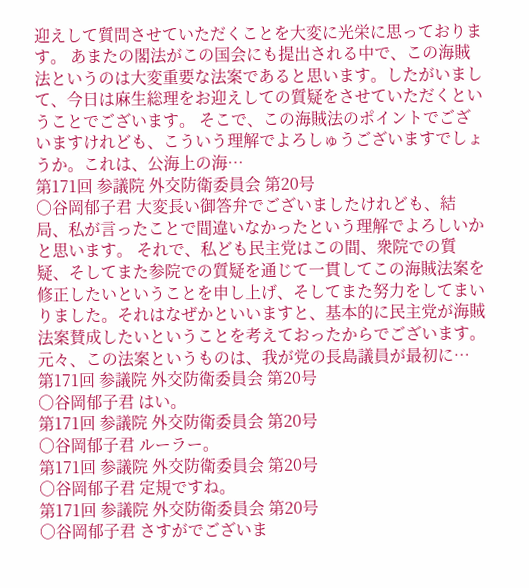迎えして質問させていただくことを大変に光栄に思っております。 あまたの閣法がこの国会にも提出される中で、この海賊法というのは大変重要な法案であると思います。したがいまして、今日は麻生総理をお迎えしての質疑をさせていただくということでございます。 そこで、この海賊法のポイントでございますけれども、こういう理解でよろしゅうございますでしょうか。これは、公海上の海…
第171回 参議院 外交防衛委員会 第20号
○谷岡郁子君 大変長い御答弁でございましたけれども、結局、私が言ったことで間違いなかったという理解でよろしいかと思います。 それで、私ども民主党はこの間、衆院での質疑、そしてまた参院での質疑を通じて一貫してこの海賊法案を修正したいということを申し上げ、そしてまた努力をしてまいりました。それはなぜかといいますと、基本的に民主党が海賊法案賛成したいということを考えておったからでございます。元々、この法案というものは、我が党の長島議員が最初に…
第171回 参議院 外交防衛委員会 第20号
○谷岡郁子君 はい。
第171回 参議院 外交防衛委員会 第20号
○谷岡郁子君 ルーラー。
第171回 参議院 外交防衛委員会 第20号
○谷岡郁子君 定規ですね。
第171回 参議院 外交防衛委員会 第20号
○谷岡郁子君 さすがでございま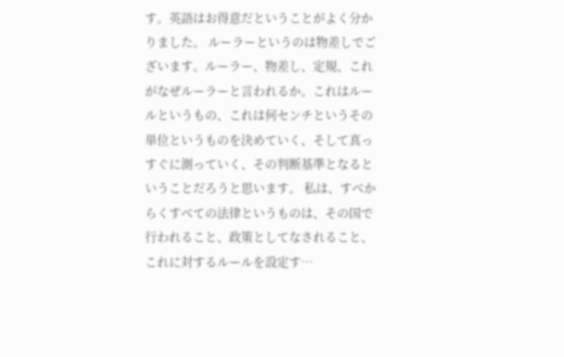す。英語はお得意だということがよく分かりました。 ルーラーというのは物差しでございます。ルーラー、物差し、定規、これがなぜルーラーと言われるか。これはルールというもの、これは何センチというその単位というものを決めていく、そして真っすぐに測っていく、その判断基準となるということだろうと思います。 私は、すべからくすべての法律というものは、その国で行われること、政策としてなされること、これに対するルールを設定す…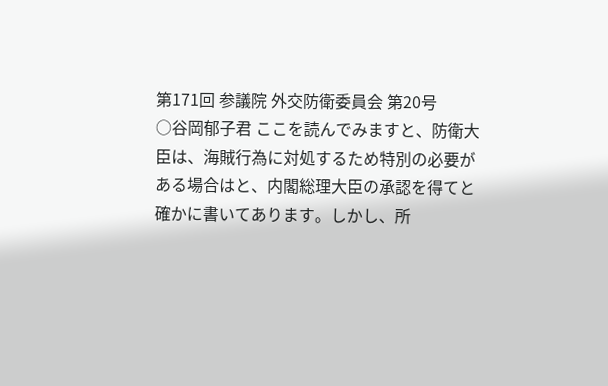第171回 参議院 外交防衛委員会 第20号
○谷岡郁子君 ここを読んでみますと、防衛大臣は、海賊行為に対処するため特別の必要がある場合はと、内閣総理大臣の承認を得てと確かに書いてあります。しかし、所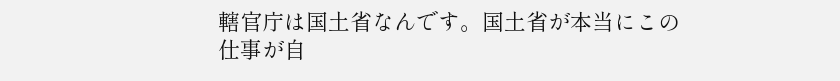轄官庁は国土省なんです。国土省が本当にこの仕事が自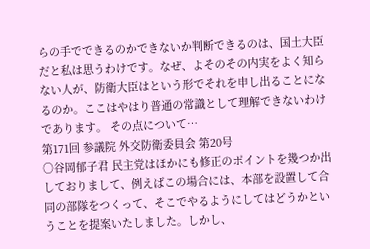らの手でできるのかできないか判断できるのは、国土大臣だと私は思うわけです。なぜ、よそのその内実をよく知らない人が、防衛大臣はという形でそれを申し出ることになるのか。ここはやはり普通の常識として理解できないわけであります。 その点について…
第171回 参議院 外交防衛委員会 第20号
○谷岡郁子君 民主党はほかにも修正のポイントを幾つか出しておりまして、例えばこの場合には、本部を設置して合同の部隊をつくって、そこでやるようにしてはどうかということを提案いたしました。しかし、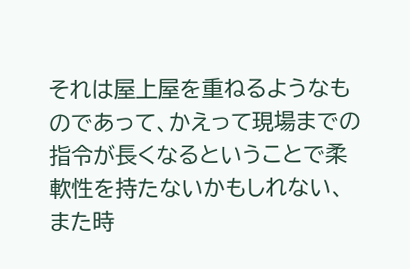それは屋上屋を重ねるようなものであって、かえって現場までの指令が長くなるということで柔軟性を持たないかもしれない、また時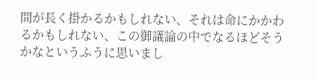間が長く掛かるかもしれない、それは命にかかわるかもしれない、この御議論の中でなるほどそうかなというふうに思いまし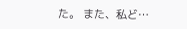た。 また、私ど…